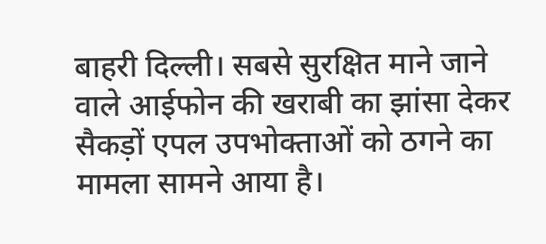बाहरी दिल्ली। सबसे सुरक्षित माने जाने वाले आईफोन की खराबी का झांसा देकर सैकड़ों एपल उपभोक्ताओं को ठगने का मामला सामने आया है।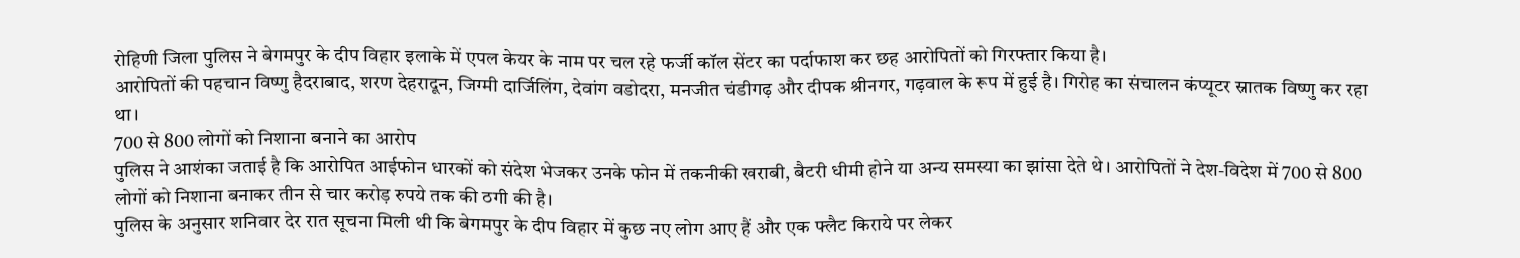रोहिणी जिला पुलिस ने बेगमपुर के दीप विहार इलाके में एपल केयर के नाम पर चल रहे फर्जी कॉल सेंटर का पर्दाफाश कर छह आरोपितों को गिरफ्तार किया है।
आरोपितों की पहचान विष्णु हैदराबाद, शरण देहरादून, जिग्मी दार्जिलिंग, देवांग वडोदरा, मनजीत चंडीगढ़ और दीपक श्रीनगर, गढ़वाल के रूप में हुई है। गिरोह का संचालन कंप्यूटर स्नातक विष्णु कर रहा था।
700 से 800 लोगों को निशाना बनाने का आरोप
पुलिस ने आशंका जताई है कि आरोपित आईफोन धारकों को संदेश भेजकर उनके फोन में तकनीकी खराबी, बैटरी धीमी होने या अन्य समस्या का झांसा देते थे। आरोपितों ने देश-विदेश में 700 से 800 लोगों को निशाना बनाकर तीन से चार करोड़ रुपये तक की ठगी की है।
पुलिस के अनुसार शनिवार देर रात सूचना मिली थी कि बेगमपुर के दीप विहार में कुछ नए लोग आए हैं और एक फ्लैट किराये पर लेकर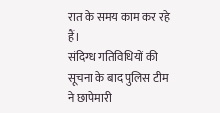रात के समय काम कर रहे हैं।
संदिग्ध गतिविधियों की सूचना के बाद पुलिस टीम ने छापेमारी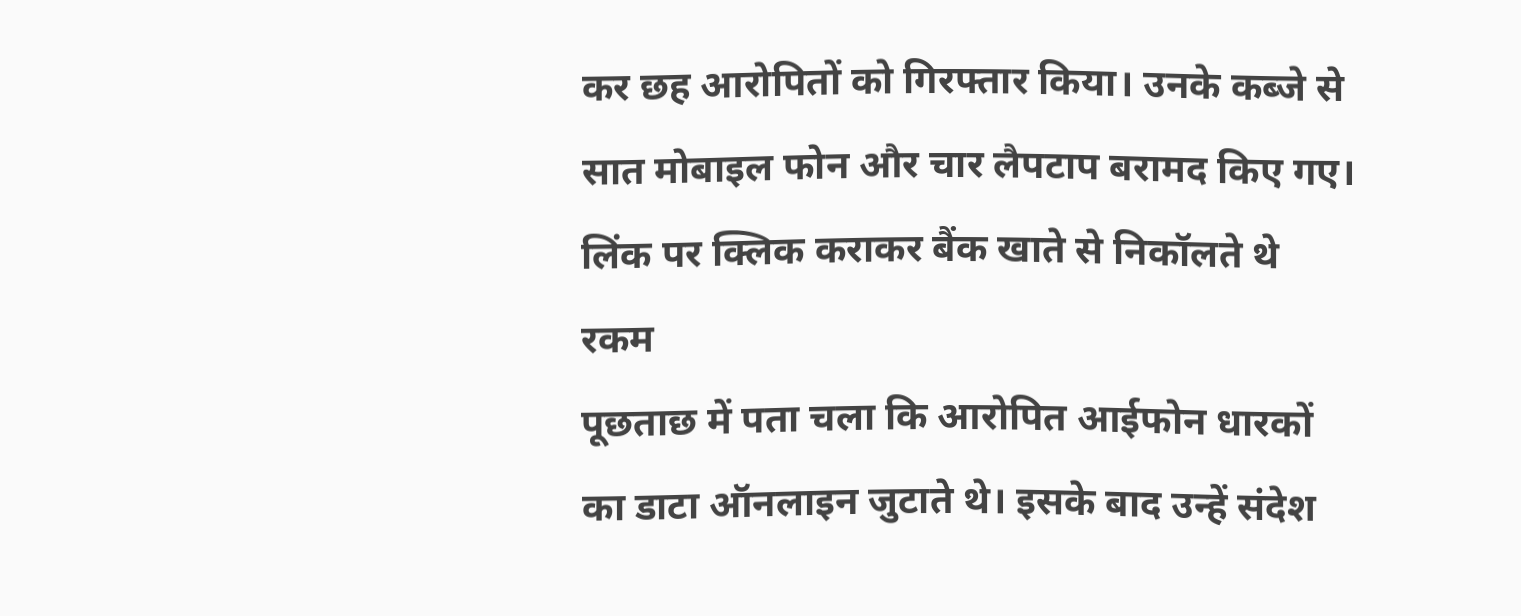कर छह आरोपितों को गिरफ्तार किया। उनके कब्जे से सात मोबाइल फोन और चार लैपटाप बरामद किए गए।
लिंक पर क्लिक कराकर बैंक खाते से निकॉलते थे रकम
पूछताछ में पता चला कि आरोपित आईफोन धारकों का डाटा ऑनलाइन जुटाते थे। इसके बाद उन्हें संदेश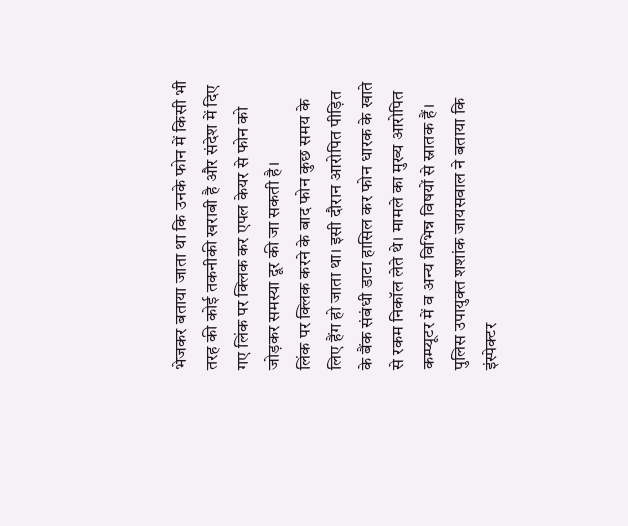भेजकर बताया जाता था कि उनके फोन में किसी भी तरह की कोई तकनीकी खराबी है और संदेश में दिए गए लिंक पर क्लिक कर एपल केयर से फोन को जोड़कर समस्या दूर की जा सकती है।
लिंक पर क्लिक करने के बाद फोन कुछ समय के लिए हैंग हो जाता था। इसी दौरान आरोपित पीड़ित के बैंक संबंधी डाटा हासिल कर फोन धारक के खाते से रकम निकॉल लेते थे। मामले का मुख्य आरोपित कम्प्यूटर में व अन्य विभिन्न विषयों से स्नातक हैं।
पुलिस उपायुक्त शशांक जायसवाल ने बताया कि इंस्पेक्टर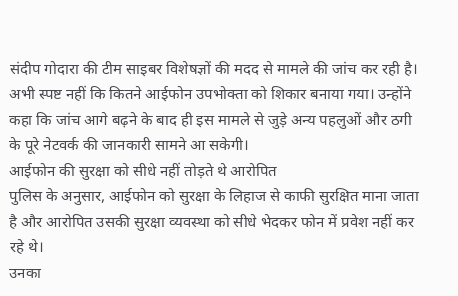संदीप गोदारा की टीम साइबर विशेषज्ञों की मदद से मामले की जांच कर रही है।
अभी स्पष्ट नहीं कि कितने आईफोन उपभोक्ता को शिकार बनाया गया। उन्होंने कहा कि जांच आगे बढ़ने के बाद ही इस मामले से जुड़े अन्य पहलुओं और ठगी के पूरे नेटवर्क की जानकारी सामने आ सकेगी।
आईफोन की सुरक्षा को सीधे नहीं तोड़ते थे आरोपित
पुलिस के अनुसार, आईफोन को सुरक्षा के लिहाज से काफी सुरक्षित माना जाता है और आरोपित उसकी सुरक्षा व्यवस्था को सीधे भेदकर फोन में प्रवेश नहीं कर रहे थे।
उनका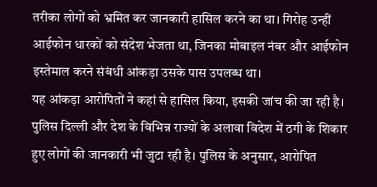तरीका लोगों को भ्रमित कर जानकारी हासिल करने का था। गिरोह उन्हीं आईफोन धारकों को संदेश भेजता था, जिनका मोबाइल नंबर और आईफोन इस्तेमाल करने संबंधी आंकड़ा उसके पास उपलब्ध था।
यह आंकड़ा आरोपितों ने कहां से हासिल किया, इसकी जांच की जा रही है। पुलिस दिल्ली और देश के विभिन्न राज्यों के अलावा विदेश में ठगी के शिकार हुए लोगों की जानकारी भी जुटा रही है। पुलिस के अनुसार, आरोपित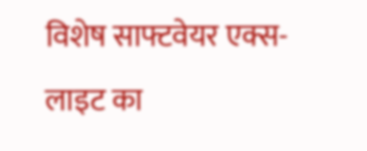विशेष साफ्टवेयर एक्स-लाइट का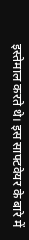इस्तेमाल करते थे। इस साफ्टवेयर के बारे में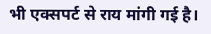भी एक्सपर्ट से राय मांगी गई है।